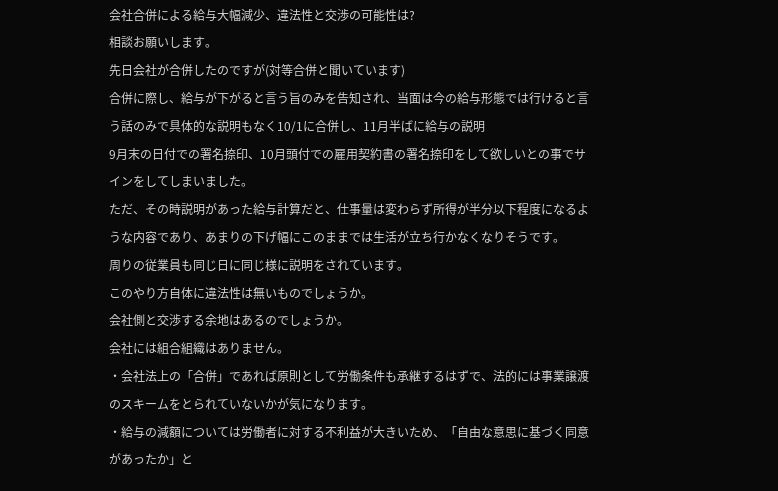会社合併による給与大幅減少、違法性と交渉の可能性は?
相談お願いします。
先日会社が合併したのですが(対等合併と聞いています)
合併に際し、給与が下がると言う旨のみを告知され、当面は今の給与形態では行けると言う話のみで具体的な説明もなく10/1に合併し、11月半ばに給与の説明
9月末の日付での署名捺印、10月頭付での雇用契約書の署名捺印をして欲しいとの事でサインをしてしまいました。
ただ、その時説明があった給与計算だと、仕事量は変わらず所得が半分以下程度になるような内容であり、あまりの下げ幅にこのままでは生活が立ち行かなくなりそうです。
周りの従業員も同じ日に同じ様に説明をされています。
このやり方自体に違法性は無いものでしょうか。
会社側と交渉する余地はあるのでしょうか。
会社には組合組織はありません。
・会社法上の「合併」であれば原則として労働条件も承継するはずで、法的には事業譲渡のスキームをとられていないかが気になります。
・給与の減額については労働者に対する不利益が大きいため、「自由な意思に基づく同意があったか」と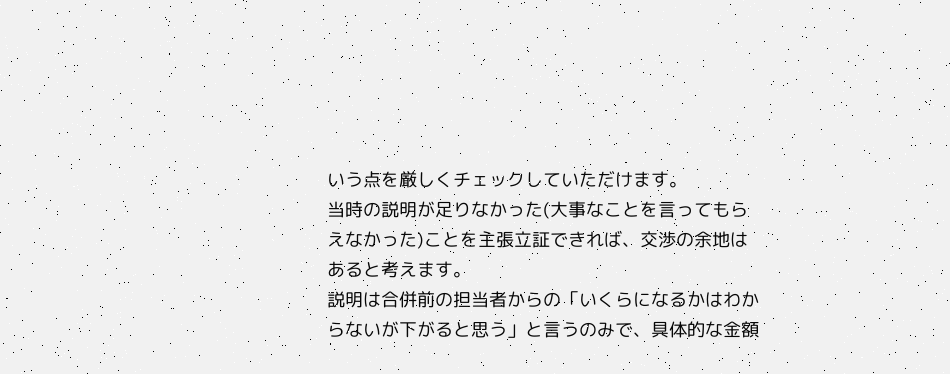いう点を厳しくチェックしていただけます。
当時の説明が足りなかった(大事なことを言ってもらえなかった)ことを主張立証できれば、交渉の余地はあると考えます。
説明は合併前の担当者からの「いくらになるかはわからないが下がると思う」と言うのみで、具体的な金額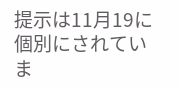提示は11月19に個別にされていま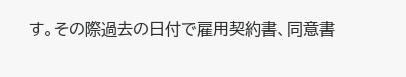す。その際過去の日付で雇用契約書、同意書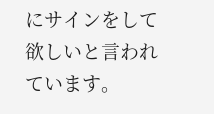にサインをして欲しいと言われています。